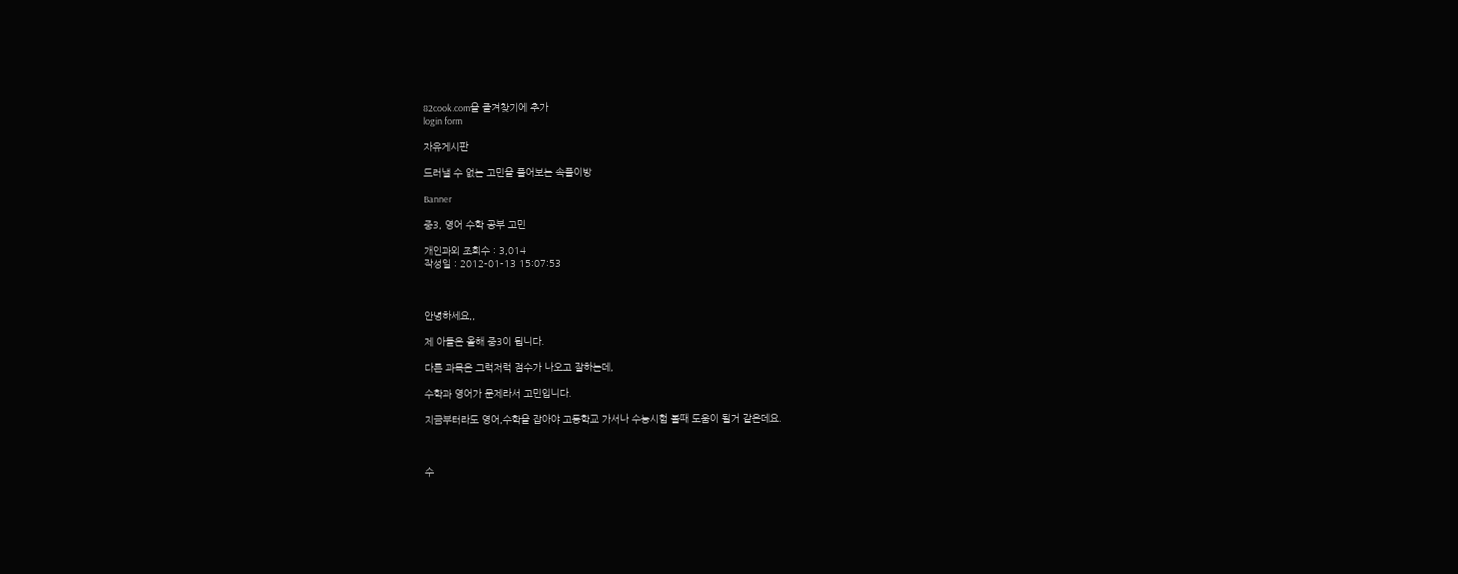82cook.com을 즐겨찾기에 추가
login form

자유게시판

드러낼 수 없는 고민을 풀어보는 속풀이방

Banner

중3, 영어 수학 공부 고민

개인과외 조회수 : 3,014
작성일 : 2012-01-13 15:07:53



안녕하세요,,

제 아들은 올해 중3이 됩니다.

다른 과목은 그럭저럭 점수가 나오고 잘하는데,

수학과 영어가 문제라서 고민입니다.

지금부터라도 영어,수학을 잡아야 고등학교 가서나 수능시험 볼때 도움이 될거 같은데요.



수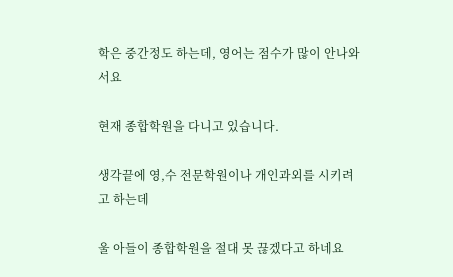학은 중간정도 하는데, 영어는 점수가 많이 안나와서요

현재 종합학원을 다니고 있습니다.

생각끝에 영,수 전문학원이나 개인과외를 시키려고 하는데

울 아들이 종합학원을 절대 못 끊겠다고 하네요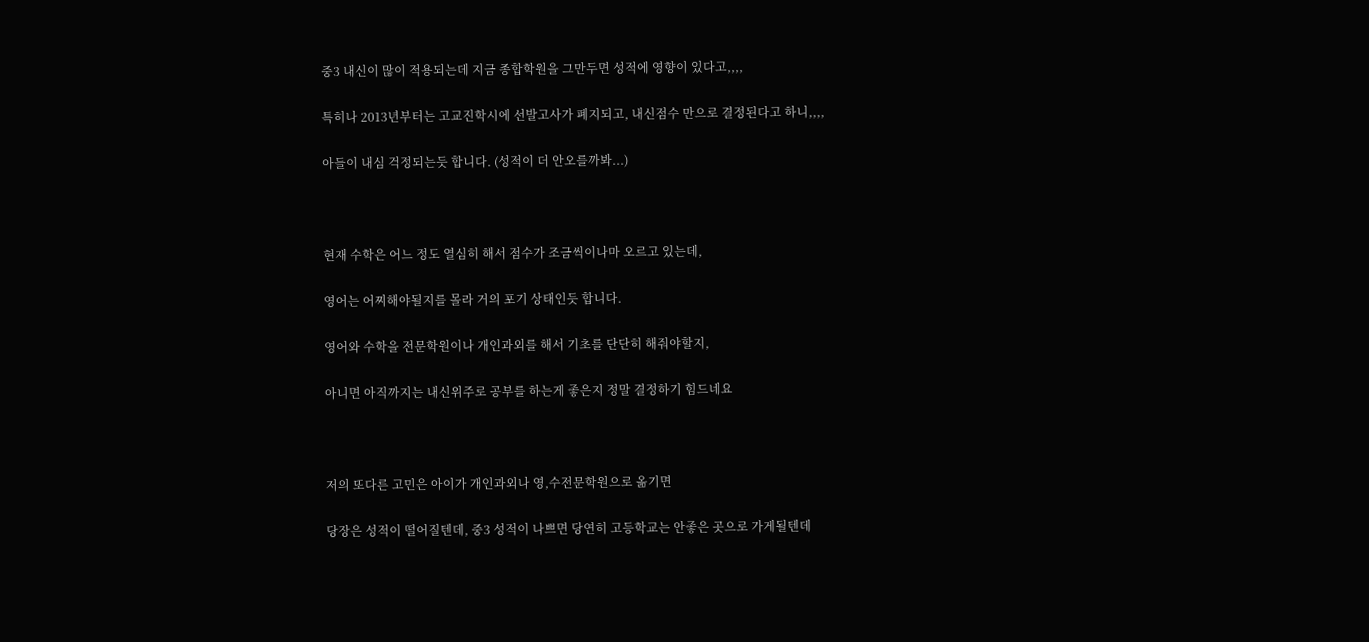중3 내신이 많이 적용되는데 지금 종합학원을 그만두면 성적에 영향이 있다고,,,,

특히나 2013년부터는 고교진학시에 선발고사가 폐지되고, 내신점수 만으로 결정된다고 하니,,,,

아들이 내심 걱정되는듯 합니다. (성적이 더 안오를까봐...)



현재 수학은 어느 정도 열심히 해서 점수가 조금씩이나마 오르고 있는데,

영어는 어찌해야될지를 몰라 거의 포기 상태인듯 합니다.

영어와 수학을 전문학원이나 개인과외를 해서 기초를 단단히 해줘야할지,

아니면 아직까지는 내신위주로 공부를 하는게 좋은지 정말 결정하기 힘드네요



저의 또다른 고민은 아이가 개인과외나 영,수전문학원으로 옮기면

당장은 성적이 떨어질텐데, 중3 성적이 나쁘면 당연히 고등학교는 안좋은 곳으로 가게될텐데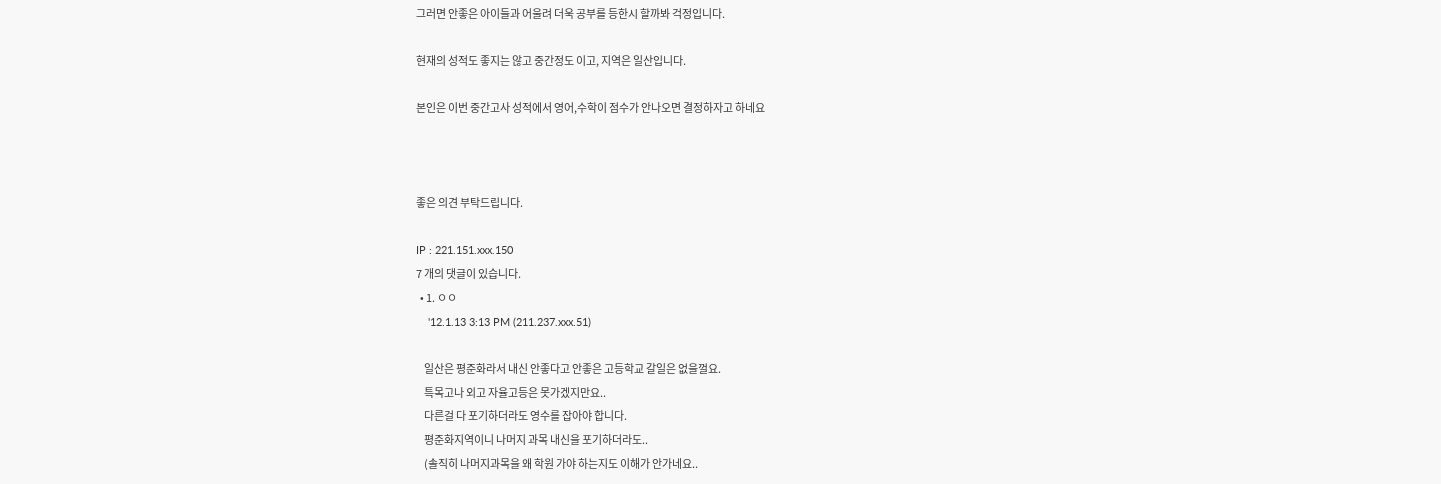그러면 안좋은 아이들과 어울려 더욱 공부를 등한시 할까봐 걱정입니다.

현재의 성적도 좋지는 않고 중간정도 이고, 지역은 일산입니다.

본인은 이번 중간고사 성적에서 영어,수학이 점수가 안나오면 결정하자고 하네요



좋은 의견 부탁드립니다.

IP : 221.151.xxx.150
7 개의 댓글이 있습니다.
  • 1. ㅇㅇ
    '12.1.13 3:13 PM (211.237.xxx.51)

    일산은 평준화라서 내신 안좋다고 안좋은 고등학교 갈일은 없을껄요.
    특목고나 외고 자율고등은 못가겠지만요..
    다른걸 다 포기하더라도 영수를 잡아야 합니다.
    평준화지역이니 나머지 과목 내신을 포기하더라도..
    (솔직히 나머지과목을 왜 학원 가야 하는지도 이해가 안가네요..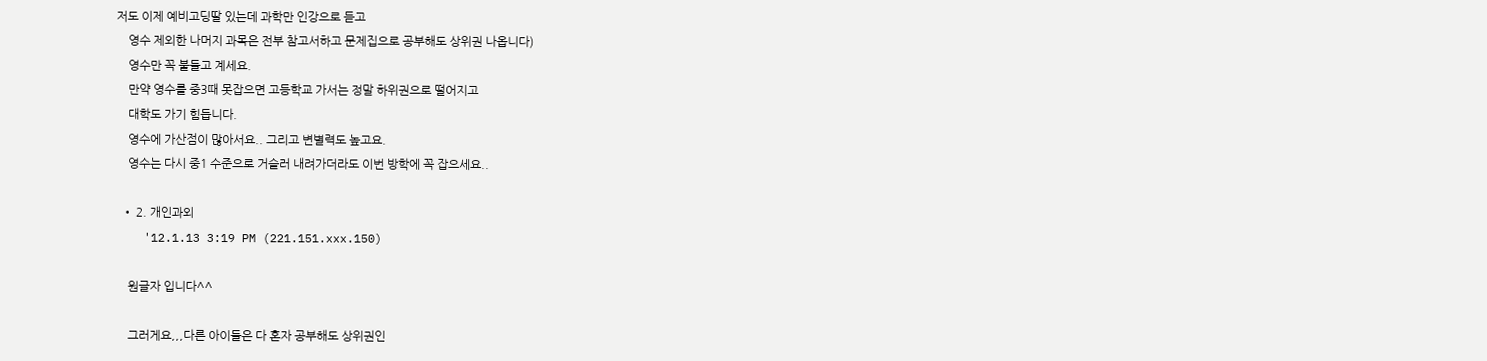저도 이제 예비고딩딸 있는데 과학만 인강으로 듣고
    영수 제외한 나머지 과목은 전부 참고서하고 문제집으로 공부해도 상위권 나옵니다)
    영수만 꼭 붙들고 계세요.
    만약 영수를 중3때 못잡으면 고등학교 가서는 정말 하위권으로 떨어지고
    대학도 가기 힘듭니다.
    영수에 가산점이 많아서요.. 그리고 변별력도 높고요.
    영수는 다시 중1 수준으로 거슬러 내려가더라도 이번 방학에 꼭 잡으세요..

  • 2. 개인과외
    '12.1.13 3:19 PM (221.151.xxx.150)

    원글자 입니다^^

    그러게요,,,다른 아이들은 다 혼자 공부해도 상위권인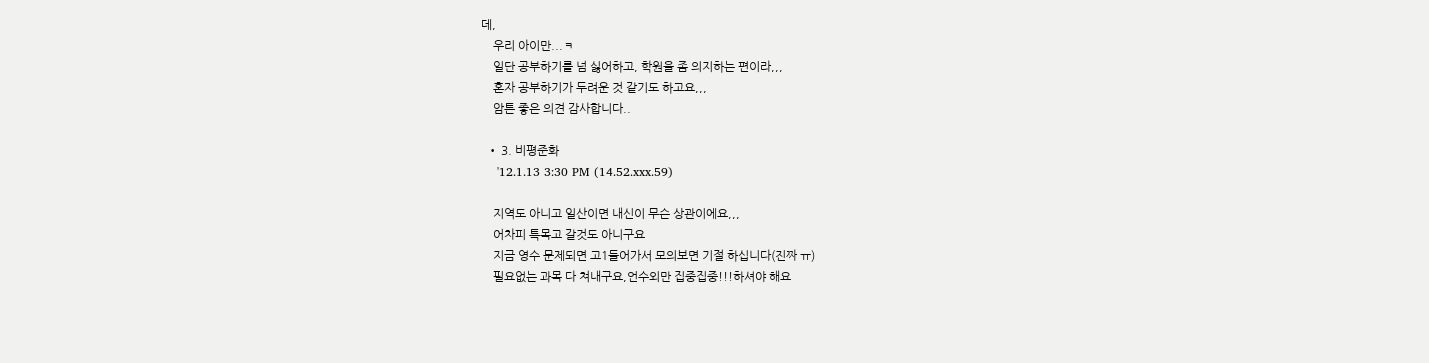데,
    우리 아이만...ㅋ
    일단 공부하기를 넘 싫어하고, 학원을 좀 의지하는 편이라,,,
    혼자 공부하기가 두려운 것 같기도 하고요,,,
    암튼 좋은 의견 감사합니다..

  • 3. 비평준화
    '12.1.13 3:30 PM (14.52.xxx.59)

    지역도 아니고 일산이면 내신이 무슨 상관이에요,,,
    어차피 특목고 갈것도 아니구요
    지금 영수 문제되면 고1들어가서 모의보면 기절 하십니다(진짜 ㅠ)
    필요없는 과목 다 쳐내구요,언수외만 집중집중!!!하셔야 해요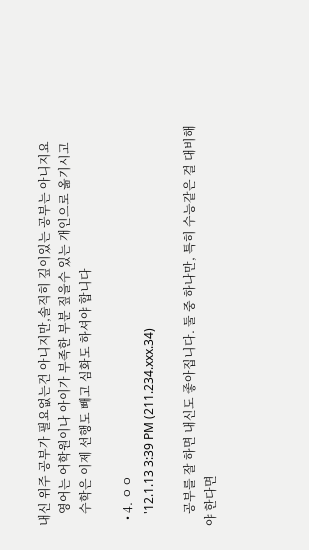내신 위주 공부가 필요없는건 아니지만,솔직히 깊이있는 공부는 아니지요
    영어는 어학원이나 아이가 부족한 부분 짚을수 있는 개인으로 옮기시고
    수학은 이제 선행도 빼고 심화도 하셔야 합니다

  • 4. ㅇㅇ
    '12.1.13 3:39 PM (211.234.xxx.34)

    공부를 잘 하면 내신도 좋아집니다. 둘 중 하나만, 특히 수능같은 걸 대비해야 한다면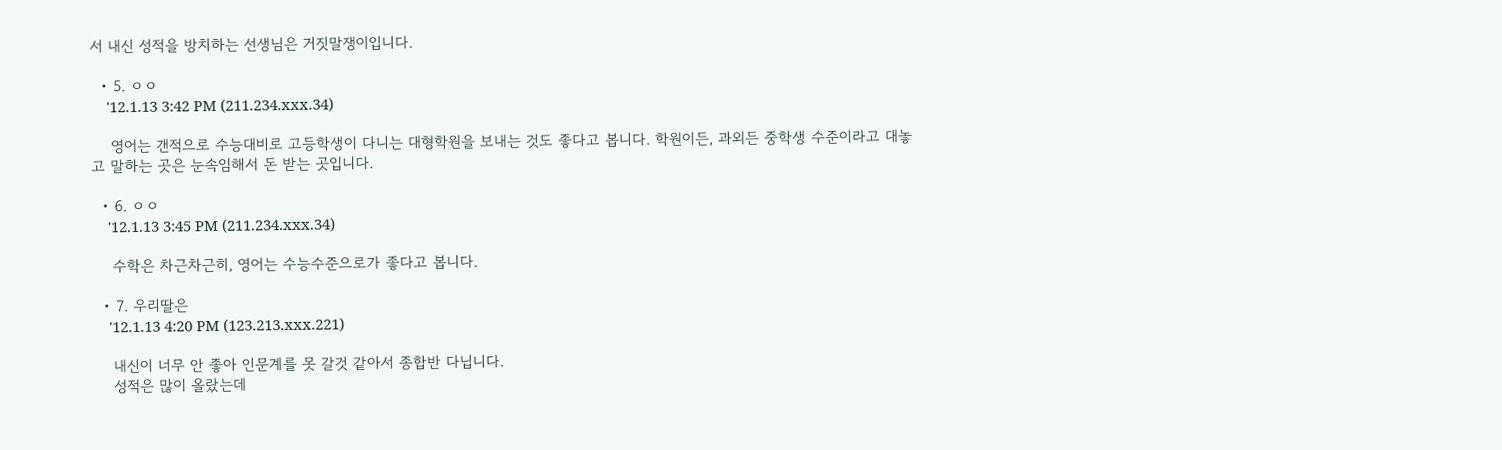서 내신 성적을 방치하는 선생님은 거짓말쟁이입니다.

  • 5. ㅇㅇ
    '12.1.13 3:42 PM (211.234.xxx.34)

    영어는 갠적으로 수능대비로 고등학생이 다니는 대형학원을 보내는 것도 좋다고 봅니다. 학원이든, 과외든 중학생 수준이라고 대놓고 말하는 곳은 눈속임해서 돈 받는 곳입니다.

  • 6. ㅇㅇ
    '12.1.13 3:45 PM (211.234.xxx.34)

    수학은 차근차근히, 영어는 수능수준으로가 좋다고 봅니다.

  • 7. 우리딸은
    '12.1.13 4:20 PM (123.213.xxx.221)

    내신이 너무 안 좋아 인문계를 못 갈것 같아서 종합반 다닙니다.
    성적은 많이 올랐는데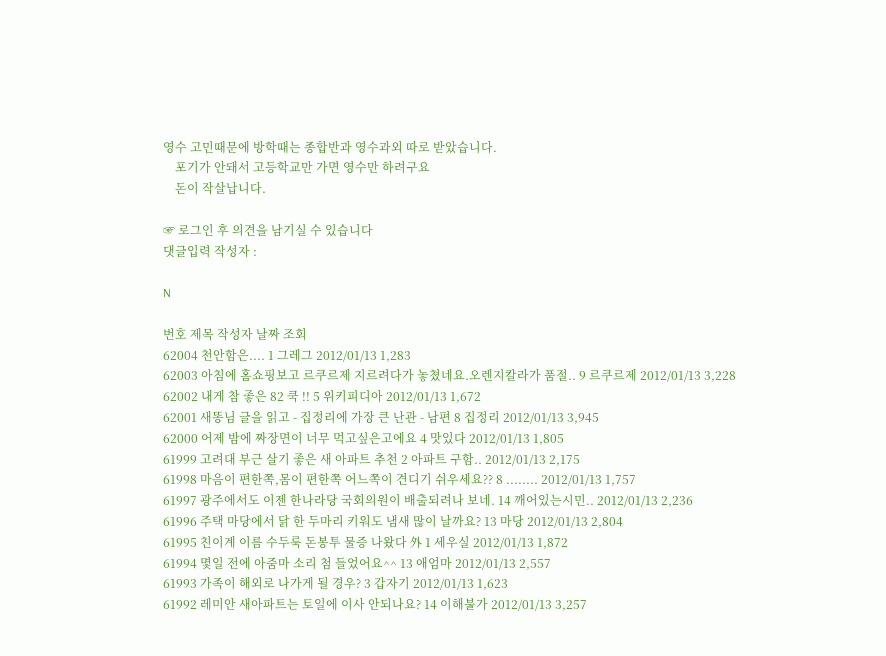영수 고민때문에 방학때는 종합반과 영수과외 따로 받았습니다.
    포기가 안돼서 고등학교만 가면 영수만 하려구요
    돈이 작살납니다.

☞ 로그인 후 의견을 남기실 수 있습니다
댓글입력 작성자 :

N

번호 제목 작성자 날짜 조회
62004 천안함은.... 1 그레그 2012/01/13 1,283
62003 아침에 홈쇼핑보고 르쿠르제 지르려다가 놓쳤네요.오렌지칼라가 품절.. 9 르쿠르제 2012/01/13 3,228
62002 내게 참 좋은 82 쿡 !! 5 위키피디아 2012/01/13 1,672
62001 새똥님 글을 읽고 - 집정리에 가장 큰 난관 - 남편 8 집정리 2012/01/13 3,945
62000 어제 밤에 짜장면이 너무 먹고싶은고에요 4 맛있다 2012/01/13 1,805
61999 고려대 부근 살기 좋은 새 아파트 추천 2 아파트 구함.. 2012/01/13 2,175
61998 마음이 편한쪽,몸이 편한쪽 어느쪽이 견디기 쉬우세요?? 8 ........ 2012/01/13 1,757
61997 광주에서도 이젠 한나라당 국회의원이 배출되려나 보네. 14 깨어있는시민.. 2012/01/13 2,236
61996 주택 마당에서 닭 한 두마리 키워도 냄새 많이 날까요? 13 마당 2012/01/13 2,804
61995 친이계 이름 수두룩 돈봉투 물증 나왔다 外 1 세우실 2012/01/13 1,872
61994 몇일 전에 아줌마 소리 첨 들었어요^^ 13 애엄마 2012/01/13 2,557
61993 가족이 해외로 나가게 될 경우? 3 갑자기 2012/01/13 1,623
61992 레미안 새아파트는 토일에 이사 안되나요? 14 이해불가 2012/01/13 3,257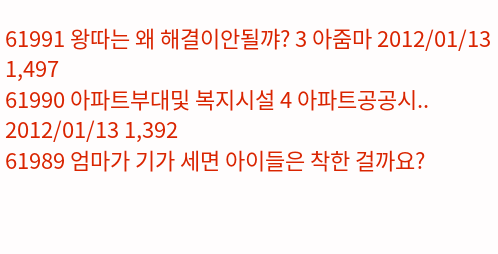61991 왕따는 왜 해결이안될꺄? 3 아줌마 2012/01/13 1,497
61990 아파트부대및 복지시설 4 아파트공공시.. 2012/01/13 1,392
61989 엄마가 기가 세면 아이들은 착한 걸까요?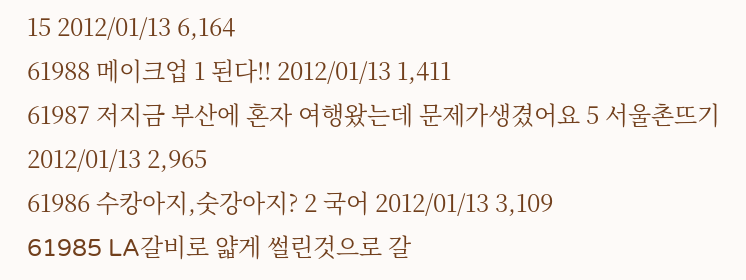15 2012/01/13 6,164
61988 메이크업 1 된다!! 2012/01/13 1,411
61987 저지금 부산에 혼자 여행왔는데 문제가생겼어요 5 서울촌뜨기 2012/01/13 2,965
61986 수캉아지,숫강아지? 2 국어 2012/01/13 3,109
61985 LA갈비로 얇게 썰린것으로 갈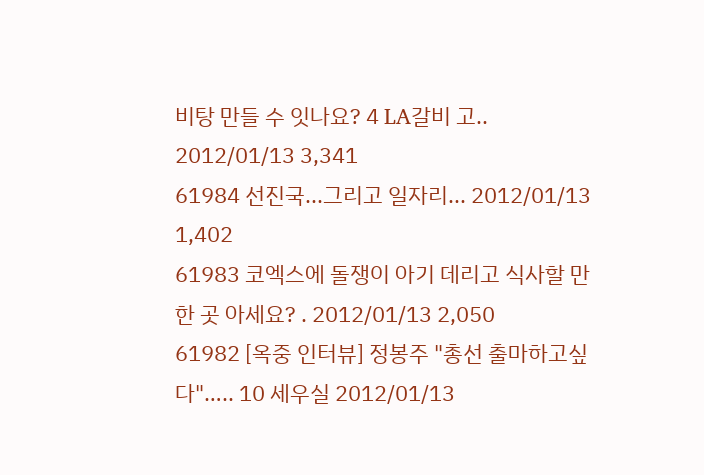비탕 만들 수 잇나요? 4 LA갈비 고.. 2012/01/13 3,341
61984 선진국...그리고 일자리... 2012/01/13 1,402
61983 코엑스에 돌쟁이 아기 데리고 식사할 만한 곳 아세요? . 2012/01/13 2,050
61982 [옥중 인터뷰] 정봉주 "총선 출마하고싶다"….. 10 세우실 2012/01/13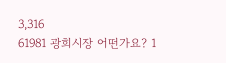3,316
61981 광희시장 어떤가요? 1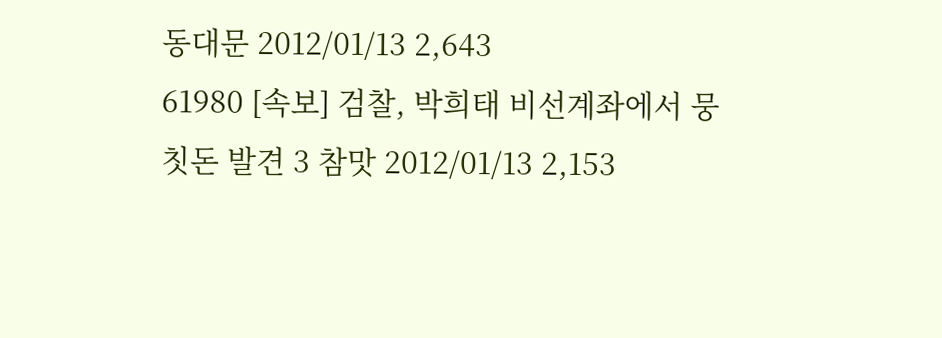동대문 2012/01/13 2,643
61980 [속보] 검찰, 박희태 비선계좌에서 뭉칫돈 발견 3 참맛 2012/01/13 2,153